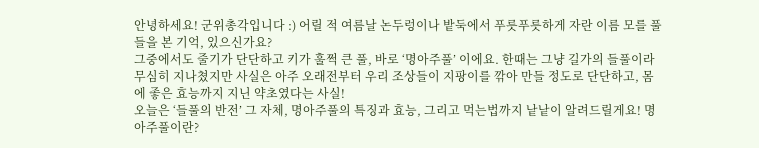안녕하세요! 군위총각입니다 :) 어릴 적 여름날 논두렁이나 밭둑에서 푸릇푸릇하게 자란 이름 모를 풀들을 본 기억, 있으신가요?
그중에서도 줄기가 단단하고 키가 훌쩍 큰 풀, 바로 ‘명아주풀’ 이에요. 한때는 그냥 길가의 들풀이라 무심히 지나쳤지만 사실은 아주 오래전부터 우리 조상들이 지팡이를 깎아 만들 정도로 단단하고, 몸에 좋은 효능까지 지닌 약초였다는 사실!
오늘은 ‘들풀의 반전’ 그 자체, 명아주풀의 특징과 효능, 그리고 먹는법까지 낱낱이 알려드릴게요! 명아주풀이란?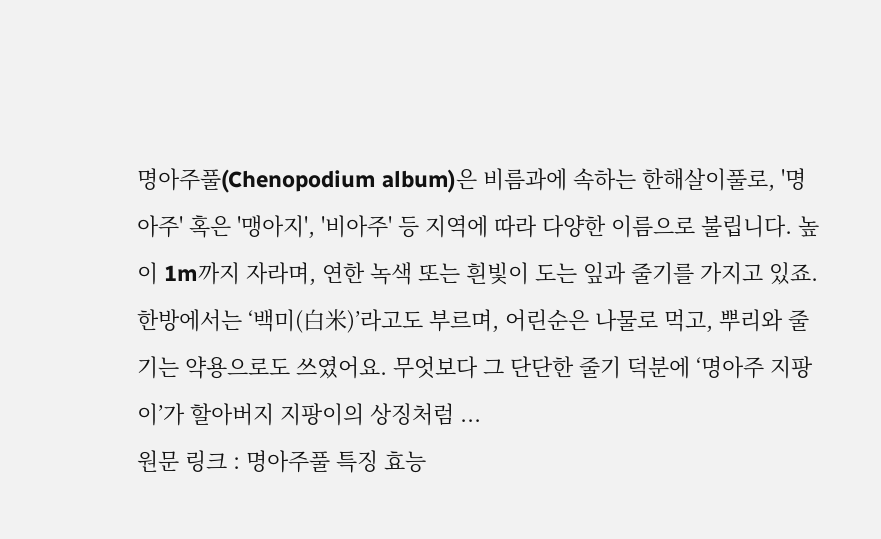명아주풀(Chenopodium album)은 비름과에 속하는 한해살이풀로, '명아주' 혹은 '맹아지', '비아주' 등 지역에 따라 다양한 이름으로 불립니다. 높이 1m까지 자라며, 연한 녹색 또는 흰빛이 도는 잎과 줄기를 가지고 있죠.
한방에서는 ‘백미(白米)’라고도 부르며, 어린순은 나물로 먹고, 뿌리와 줄기는 약용으로도 쓰였어요. 무엇보다 그 단단한 줄기 덕분에 ‘명아주 지팡이’가 할아버지 지팡이의 상징처럼 ...
원문 링크 : 명아주풀 특징 효능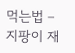먹는법 – 지팡이 재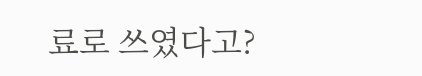료로 쓰였다고?